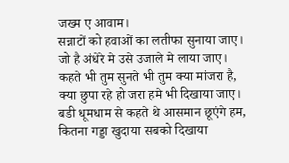जख्म ए आवाम।
सन्नाटों को हवाओं का लतीफा सुनाया जाए।
जो है अंधेरे मे उसे उजाले मे लाया जाए।
कहते भी तुम सुनते भी तुम क्या मांजरा है,
क्या छुपा रहे हो जरा हमे भी दिखाया जाए।
बडी धूमधाम से कहते थे आसमान छूएंगे हम,
कितना गड्डा खुदाया सबको दिखाया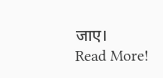जाए।
Read More!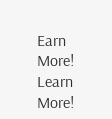Earn More! Learn More!